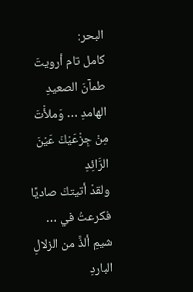البحر:
كامل تام أرويتَ طمآنَ الصعيدِ الهامدِ … وَملأْتَ مِنْ جِزْعَيْكَ عَيْنَ الرَّائِدِ
ولقدْ أتيتكَ صاديًا فكرعتُ في … شيمِ ألذَّ من الزلالِ الباردِ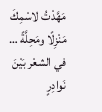مَهَّدْتُ لاسْمِكَ مَنْزِلًا ومَحِلَّةً … في الشعْر بَيْنَ نَوادِرٍ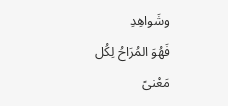وشَواهِدِ
فَهُوَ المُرَاحُ لِكُل مَعْنىً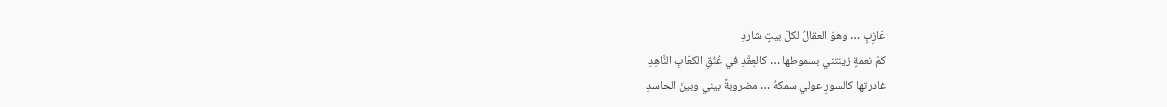عَازِبٍ … وهوَ العقالُ لكلّ بيتٍ شاردِ
كمْ نعمةٍ زينتني بسموطها … كالعِقْدِ في عُنُقِ الكعَابِ النَّاهِدِ
غادرتها كالسورِ عولي سمكهُ … مضروبةً بيني وبينَ الحاسدِ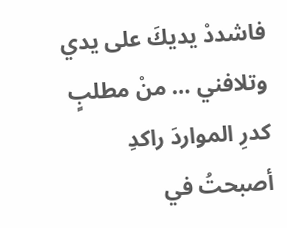فاشددْ يديكَ على يدي وتلافني … منْ مطلبٍ كدرِ المواردَ راكدِ
أصبحتُ في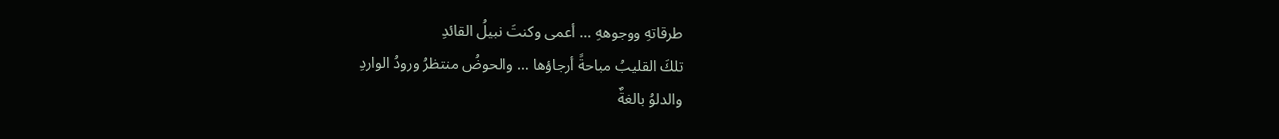طرقاتهِ ووجوههِ … أعمى وكنتَ نبيلُ القائدِ
تلكَ القليبُ مباحةً أرجاؤها … والحوضُ منتظرُ ورودُ الواردِ
والدلوُ بالغةٌ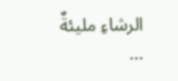الرشاءِ مليئةٌ …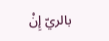بالريّ إِنْ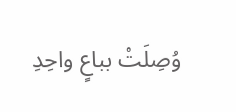وُصِلَتْ بباعٍ واحِدِ